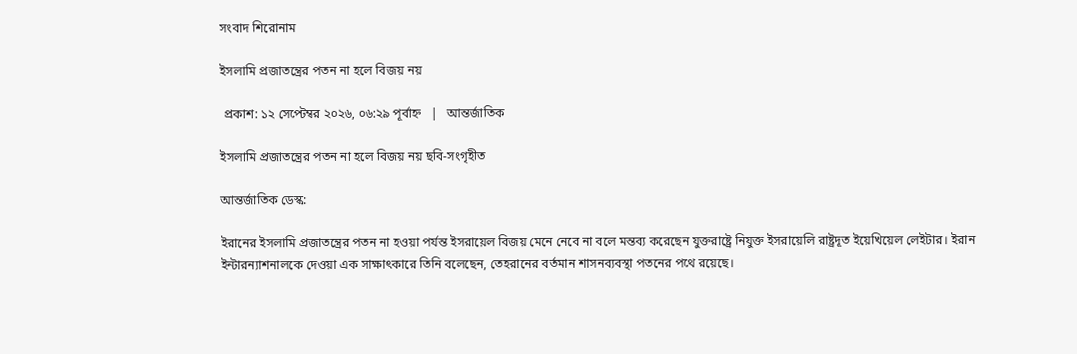সংবাদ শিরোনাম

ইসলামি প্রজাতন্ত্রের পতন না হলে বিজয় নয়

 প্রকাশ: ১২ সেপ্টেম্বর ২০২৬, ০৬:২৯ পূর্বাহ্ন   |   আন্তর্জাতিক

ইসলামি প্রজাতন্ত্রের পতন না হলে বিজয় নয় ছবি-সংগৃহীত

আন্তর্জাতিক ডেস্ক:

ইরানের ইসলামি প্রজাতন্ত্রের পতন না হওয়া পর্যন্ত ইসরায়েল বিজয় মেনে নেবে না বলে মন্তব্য করেছেন যুক্তরাষ্ট্রে নিযুক্ত ইসরায়েলি রাষ্ট্রদূত ইয়েখিয়েল লেইটার। ইরান ইন্টারন্যাশনালকে দেওয়া এক সাক্ষাৎকারে তিনি বলেছেন, তেহরানের বর্তমান শাসনব্যবস্থা পতনের পথে রয়েছে।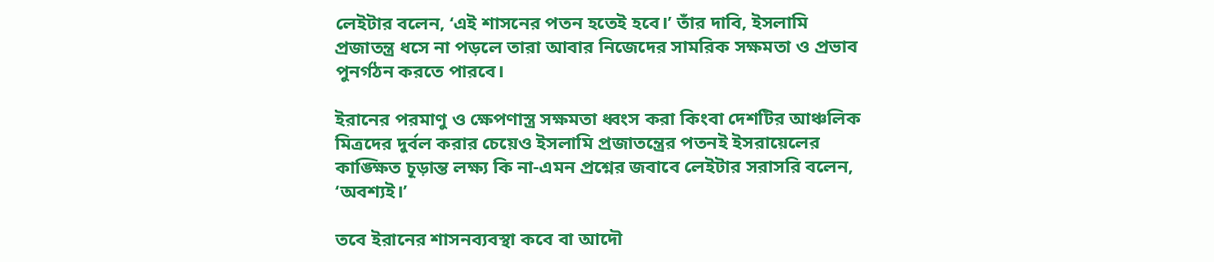লেইটার বলেন, ‘এই শাসনের পতন হতেই হবে।’ তাঁর দাবি, ইসলামি প্রজাতন্ত্র ধসে না পড়লে তারা আবার নিজেদের সামরিক সক্ষমতা ও প্রভাব পুনর্গঠন করতে পারবে।

ইরানের পরমাণু ও ক্ষেপণাস্ত্র সক্ষমতা ধ্বংস করা কিংবা দেশটির আঞ্চলিক মিত্রদের দুর্বল করার চেয়েও ইসলামি প্রজাতন্ত্রের পতনই ইসরায়েলের কাঙ্ক্ষিত চূড়ান্ত লক্ষ্য কি না-এমন প্রশ্নের জবাবে লেইটার সরাসরি বলেন, ‘অবশ্যই।’

তবে ইরানের শাসনব্যবস্থা কবে বা আদৌ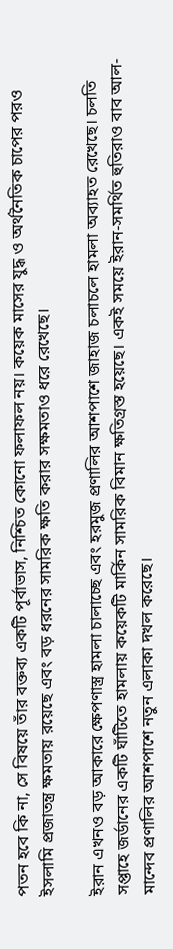পতন হবে কি না, সে বিষয়ে তাঁর বক্তব্য একটি পূর্বাভাস, নিশ্চিত কোনো ফলাফল নয়। কয়েক মাসের যুদ্ধ ও অর্থনৈতিক চাপের পরও ইসলামি প্রজাতন্ত্র ক্ষমতায় রয়েছে এবং বড় ধরনের সামরিক ক্ষতি করার সক্ষমতাও ধরে রেখেছে।

ইরান এখনও বড় আকারে ক্ষেপণাস্ত্র হামলা চালাচ্ছে এবং হরমুজ প্রণালির আশপাশে জাহাজ চলাচলে হামলা অব্যাহত রেখেছে। চলতি সপ্তাহে জর্ডানের একটি ঘাঁটিতে হামলায় কয়েকটি মার্কিন সামরিক বিমান ক্ষতিগ্রস্ত হয়েছে। একই সময়ে ইরান-সমর্থিত হুতিরাও বাব আল-মান্দেব প্রণালির আশপাশে নতুন এলাকা দখল করেছে।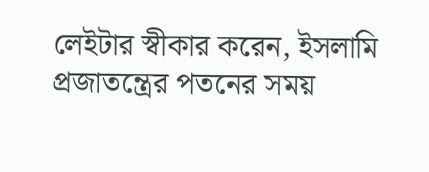লেইটার স্বীকার করেন, ইসলামি প্রজাতন্ত্রের পতনের সময়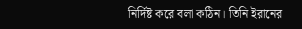নির্দিষ্ট করে বলা কঠিন। তিনি ইরানের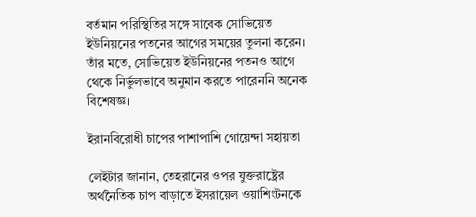বর্তমান পরিস্থিতির সঙ্গে সাবেক সোভিয়েত ইউনিয়নের পতনের আগের সময়ের তুলনা করেন। তাঁর মতে, সোভিয়েত ইউনিয়নের পতনও আগে থেকে নির্ভুলভাবে অনুমান করতে পারেননি অনেক বিশেষজ্ঞ।

ইরানবিরোধী চাপের পাশাপাশি গোয়েন্দা সহায়তা

লেইটার জানান, তেহরানের ওপর যুক্তরাষ্ট্রের অর্থনৈতিক চাপ বাড়াতে ইসরায়েল ওয়াশিংটনকে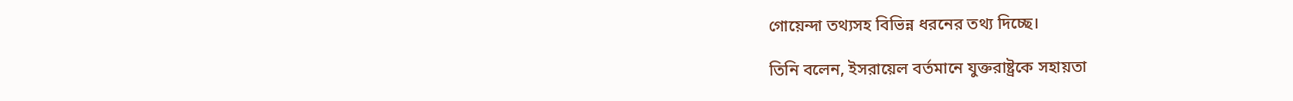গোয়েন্দা তথ্যসহ বিভিন্ন ধরনের তথ্য দিচ্ছে।

তিনি বলেন, ইসরায়েল বর্তমানে যুক্তরাষ্ট্রকে সহায়তা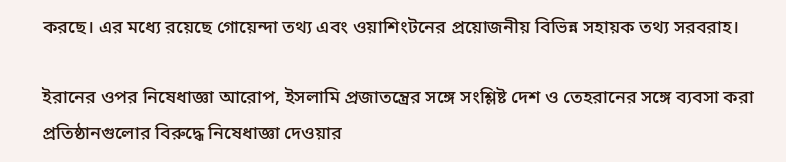করছে। এর মধ্যে রয়েছে গোয়েন্দা তথ্য এবং ওয়াশিংটনের প্রয়োজনীয় বিভিন্ন সহায়ক তথ্য সরবরাহ।

ইরানের ওপর নিষেধাজ্ঞা আরোপ, ইসলামি প্রজাতন্ত্রের সঙ্গে সংশ্লিষ্ট দেশ ও তেহরানের সঙ্গে ব্যবসা করা প্রতিষ্ঠানগুলোর বিরুদ্ধে নিষেধাজ্ঞা দেওয়ার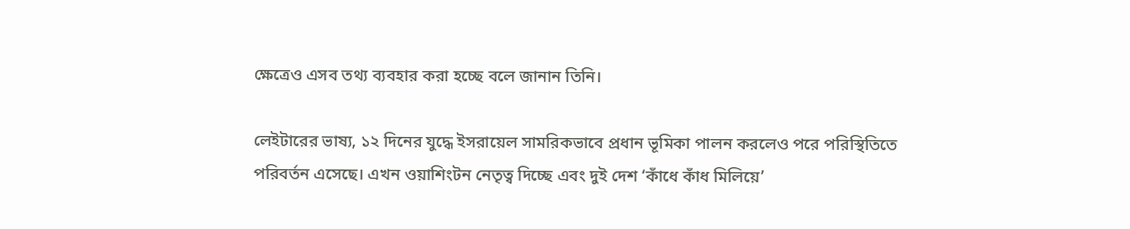ক্ষেত্রেও এসব তথ্য ব্যবহার করা হচ্ছে বলে জানান তিনি।

লেইটারের ভাষ্য, ১২ দিনের যুদ্ধে ইসরায়েল সামরিকভাবে প্রধান ভূমিকা পালন করলেও পরে পরিস্থিতিতে পরিবর্তন এসেছে। এখন ওয়াশিংটন নেতৃত্ব দিচ্ছে এবং দুই দেশ ‘কাঁধে কাঁধ মিলিয়ে’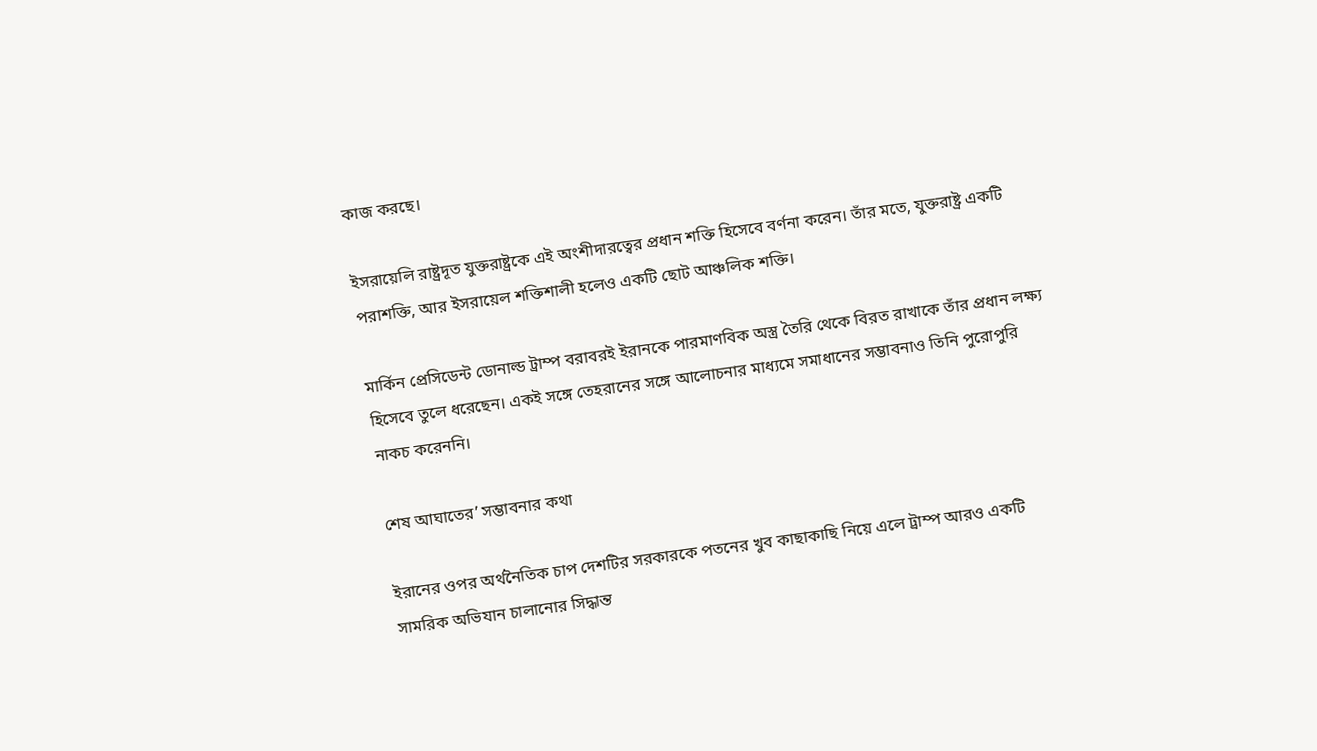কাজ করছে।

ইসরায়েলি রাষ্ট্রদূত যুক্তরাষ্ট্রকে এই অংশীদারত্বের প্রধান শক্তি হিসেবে বর্ণনা করেন। তাঁর মতে, যুক্তরাষ্ট্র একটি পরাশক্তি, আর ইসরায়েল শক্তিশালী হলেও একটি ছোট আঞ্চলিক শক্তি।

মার্কিন প্রেসিডেন্ট ডোনাল্ড ট্রাম্প বরাবরই ইরানকে পারমাণবিক অস্ত্র তৈরি থেকে বিরত রাখাকে তাঁর প্রধান লক্ষ্য হিসেবে তুলে ধরেছেন। একই সঙ্গে তেহরানের সঙ্গে আলোচনার মাধ্যমে সমাধানের সম্ভাবনাও তিনি পুরোপুরি নাকচ করেননি।

শেষ আঘাতের’ সম্ভাবনার কথা

ইরানের ওপর অর্থনৈতিক চাপ দেশটির সরকারকে পতনের খুব কাছাকাছি নিয়ে এলে ট্রাম্প আরও একটি সামরিক অভিযান চালানোর সিদ্ধান্ত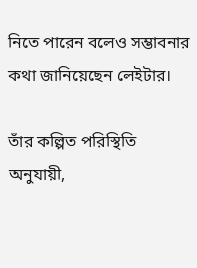নিতে পারেন বলেও সম্ভাবনার কথা জানিয়েছেন লেইটার।

তাঁর কল্পিত পরিস্থিতি অনুযায়ী,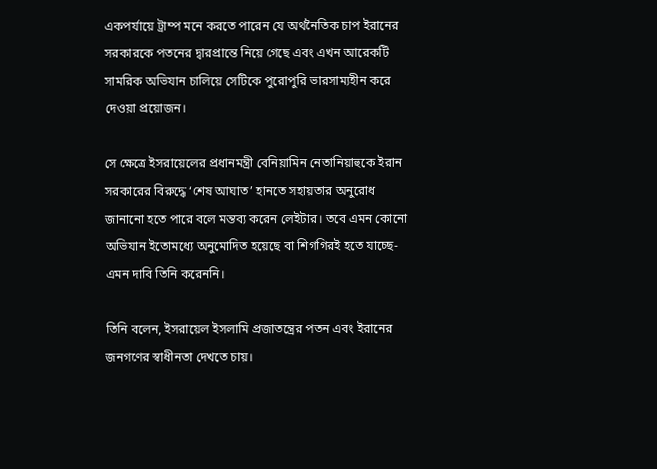একপর্যায়ে ট্রাম্প মনে করতে পারেন যে অর্থনৈতিক চাপ ইরানের সরকারকে পতনের দ্বারপ্রান্তে নিয়ে গেছে এবং এখন আরেকটি সামরিক অভিযান চালিয়ে সেটিকে পুরোপুরি ভারসাম্যহীন করে দেওয়া প্রয়োজন।

সে ক্ষেত্রে ইসরায়েলের প্রধানমন্ত্রী বেনিয়ামিন নেতানিয়াহুকে ইরান সরকারের বিরুদ্ধে ‘শেষ আঘাত’ হানতে সহায়তার অনুরোধ জানানো হতে পারে বলে মন্তব্য করেন লেইটার। তবে এমন কোনো অভিযান ইতোমধ্যে অনুমোদিত হয়েছে বা শিগগিরই হতে যাচ্ছে-এমন দাবি তিনি করেননি।

তিনি বলেন, ইসরায়েল ইসলামি প্রজাতন্ত্রের পতন এবং ইরানের জনগণের স্বাধীনতা দেখতে চায়।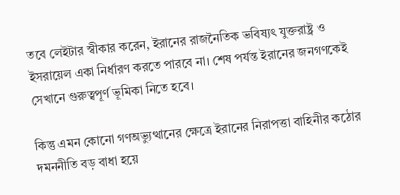তবে লেইটার স্বীকার করেন, ইরানের রাজনৈতিক ভবিষ্যৎ যুক্তরাষ্ট্র ও ইসরায়েল একা নির্ধারণ করতে পারবে না। শেষ পর্যন্ত ইরানের জনগণকেই সেখানে গুরুত্বপূর্ণ ভূমিকা নিতে হবে।

কিন্তু এমন কোনো গণঅভ্যুত্থানের ক্ষেত্রে ইরানের নিরাপত্তা বাহিনীর কঠোর দমননীতি বড় বাধা হয়ে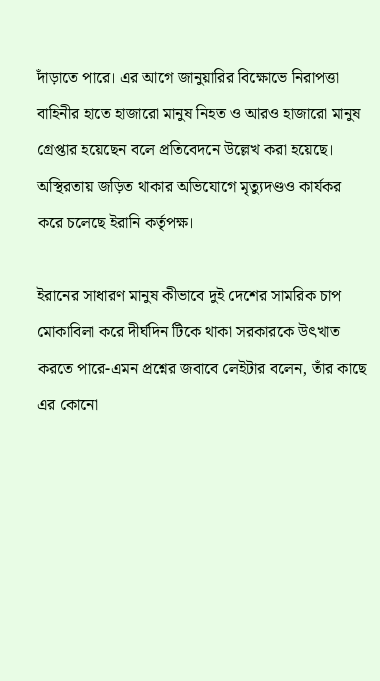দাঁড়াতে পারে। এর আগে জানুয়ারির বিক্ষোভে নিরাপত্তা বাহিনীর হাতে হাজারো মানুষ নিহত ও আরও হাজারো মানুষ গ্রেপ্তার হয়েছেন বলে প্রতিবেদনে উল্লেখ করা হয়েছে। অস্থিরতায় জড়িত থাকার অভিযোগে মৃত্যুদণ্ডও কার্যকর করে চলেছে ইরানি কর্তৃপক্ষ।

ইরানের সাধারণ মানুষ কীভাবে দুই দেশের সামরিক চাপ মোকাবিলা করে দীর্ঘদিন টিকে থাকা সরকারকে উৎখাত করতে পারে-এমন প্রশ্নের জবাবে লেইটার বলেন, তাঁর কাছে এর কোনো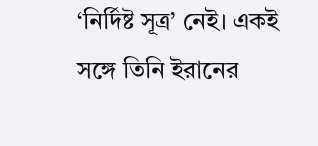‘নির্দিষ্ট সূত্র’ নেই। একই সঙ্গে তিনি ইরানের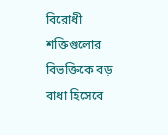বিরোধী শক্তিগুলোর বিভক্তিকে বড় বাধা হিসেবে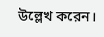উল্লেখ করেন।